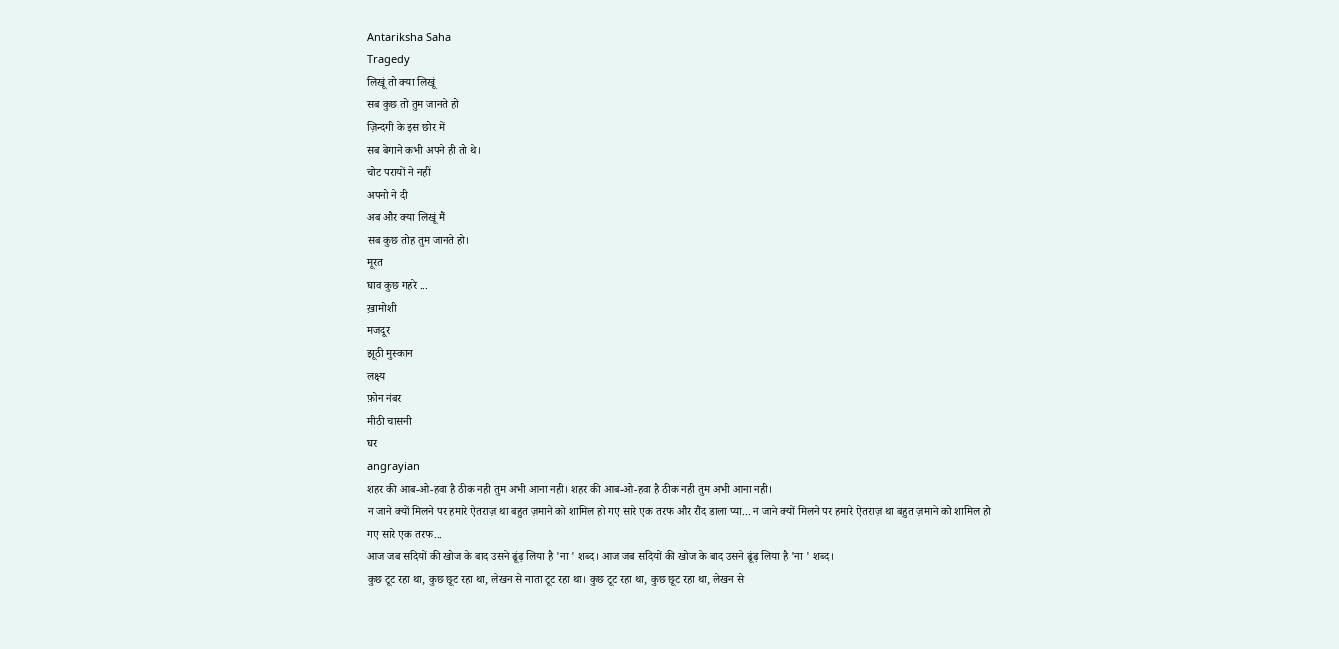Antariksha Saha
Tragedy
लिखूं तो क्या लिखूं
सब कुछ तो तुम जानते हो
ज़िन्दगी के इस छोर में
सब बेगाने कभी अपने ही तो थे।
चोट परायों ने नहीं
अपनो ने दी
अब और क्या लिखूं मैं
सब कुछ तोह तुम जानते हो।
मूरत
घाव कुछ गहरे ...
ख़ामोशी
मजदूर
झूठी मुस्कान
लक्ष्य
फ़ोन नंबर
मीठी चासनी
घर
angrayian
शहर की आब-ओ-हवा है ठीक नही तुम अभी आना नही। शहर की आब-ओ-हवा है ठीक नही तुम अभी आना नही।
न जाने क्यों मिलने पर हमारे ऐतराज़ था बहुत ज़माने को शामिल हो गए सारे एक तरफ और रौंद डाला प्या... न जाने क्यों मिलने पर हमारे ऐतराज़ था बहुत ज़माने को शामिल हो गए सारे एक तरफ...
आज जब सदियों की खोज के बाद उसने ढूंढ़ लिया है 'ना ' शब्द। आज जब सदियों की खोज के बाद उसने ढूंढ़ लिया है 'ना ' शब्द।
कुछ टूट रहा था, कुछ छूट रहा था, लेखन से नाता टूट रहा था। कुछ टूट रहा था, कुछ छूट रहा था, लेखन से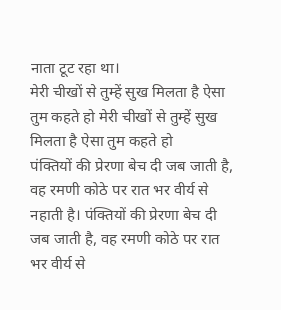नाता टूट रहा था।
मेरी चीखों से तुम्हें सुख मिलता है ऐसा तुम कहते हो मेरी चीखों से तुम्हें सुख मिलता है ऐसा तुम कहते हो
पंक्तियों की प्रेरणा बेच दी जब जाती है, वह रमणी कोठे पर रात भर वीर्य से नहाती है। पंक्तियों की प्रेरणा बेच दी जब जाती है, वह रमणी कोठे पर रात भर वीर्य से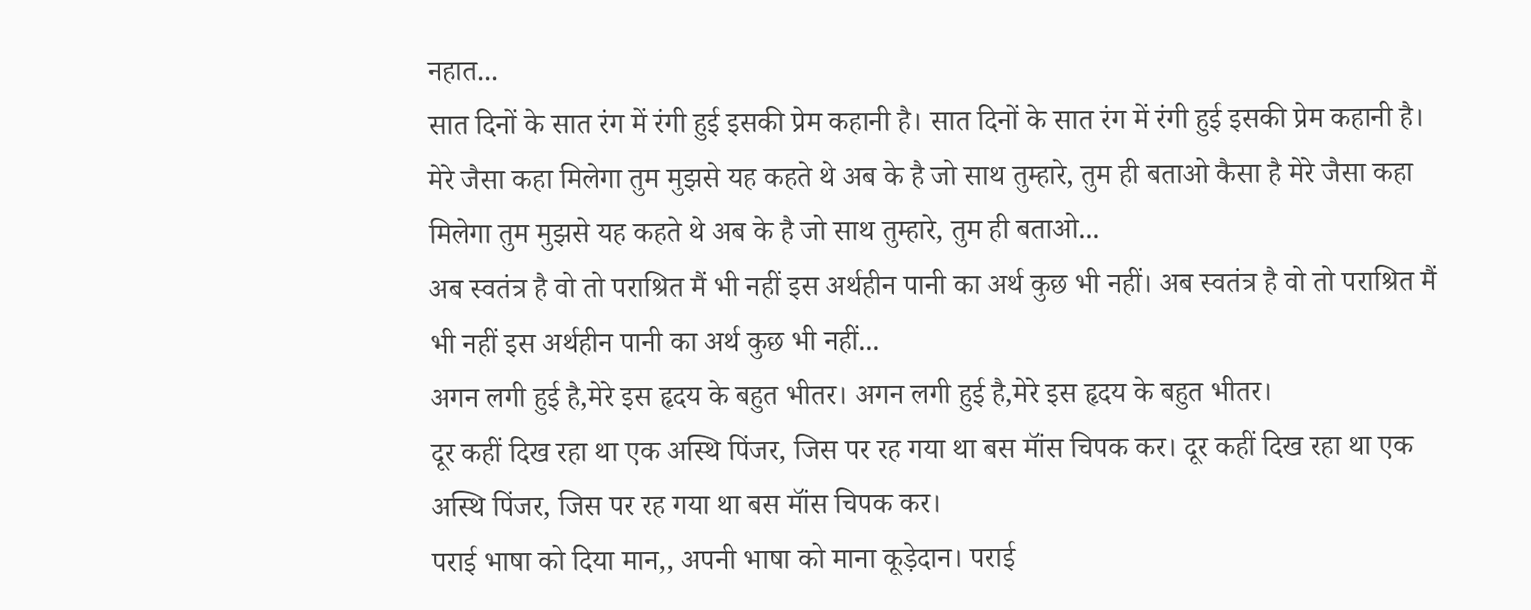नहात...
सात दिनों के सात रंग में रंगी हुई इसकी प्रेम कहानी है। सात दिनों के सात रंग में रंगी हुई इसकी प्रेम कहानी है।
मेरे जैसा कहा मिलेगा तुम मुझसे यह कहते थे अब के है जो साथ तुम्हारे, तुम ही बताओ कैसा है मेरे जैसा कहा मिलेगा तुम मुझसे यह कहते थे अब के है जो साथ तुम्हारे, तुम ही बताओ...
अब स्वतंत्र है वो तो पराश्रित मैं भी नहीं इस अर्थहीन पानी का अर्थ कुछ भी नहीं। अब स्वतंत्र है वो तो पराश्रित मैं भी नहीं इस अर्थहीन पानी का अर्थ कुछ भी नहीं...
अगन लगी हुई है,मेरे इस हृदय के बहुत भीतर। अगन लगी हुई है,मेरे इस हृदय के बहुत भीतर।
दूर कहीं दिख रहा था एक अस्थि पिंजर, जिस पर रह गया था बस मॉंस चिपक कर। दूर कहीं दिख रहा था एक अस्थि पिंजर, जिस पर रह गया था बस मॉंस चिपक कर।
पराई भाषा को दिया मान,, अपनी भाषा को माना कूड़ेदान। पराई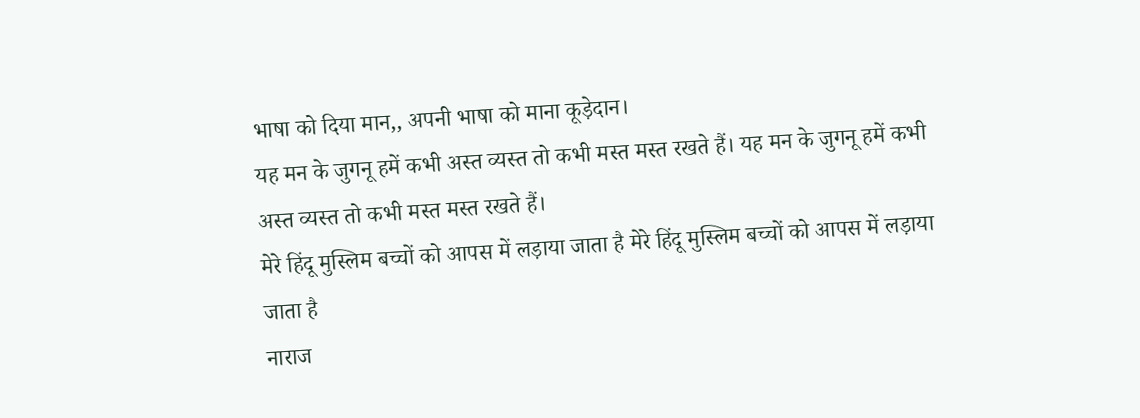भाषा को दिया मान,, अपनी भाषा को माना कूड़ेदान।
यह मन के जुगनू हमें कभी अस्त व्यस्त तो कभी मस्त मस्त रखते हैं। यह मन के जुगनू हमें कभी अस्त व्यस्त तो कभी मस्त मस्त रखते हैं।
मेरे हिंदू मुस्लिम बच्चों को आपस में लड़ाया जाता है मेरे हिंदू मुस्लिम बच्चों को आपस में लड़ाया जाता है
नाराज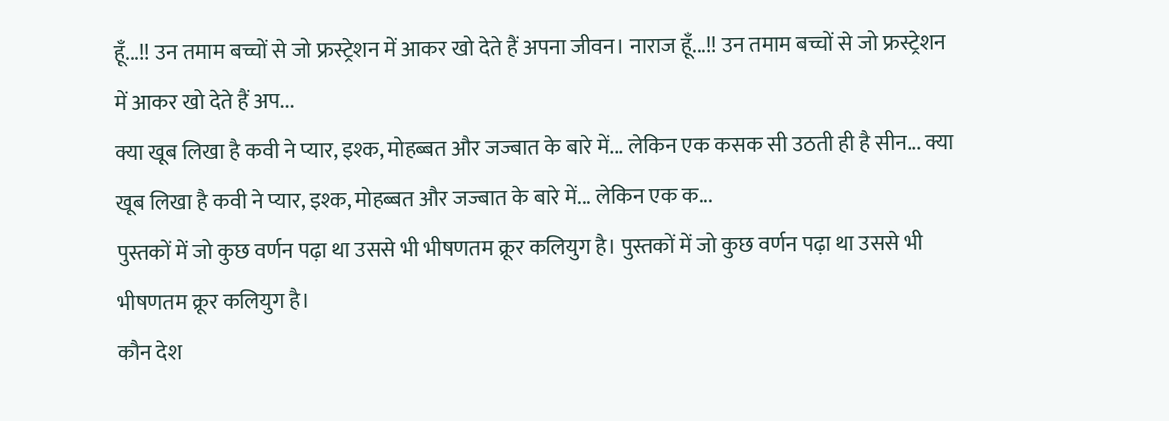हूँ...!! उन तमाम बच्चों से जो फ्रस्ट्रेशन में आकर खो देते हैं अपना जीवन। नाराज हूँ...!! उन तमाम बच्चों से जो फ्रस्ट्रेशन में आकर खो देते हैं अप...
क्या खूब लिखा है कवी ने प्यार, इश्क, मोहब्बत और जज्बात के बारे में... लेकिन एक कसक सी उठती ही है सीन... क्या खूब लिखा है कवी ने प्यार, इश्क, मोहब्बत और जज्बात के बारे में... लेकिन एक क...
पुस्तकों में जो कुछ वर्णन पढ़ा था उससे भी भीषणतम क्रूर कलियुग है। पुस्तकों में जो कुछ वर्णन पढ़ा था उससे भी भीषणतम क्रूर कलियुग है।
कौन देश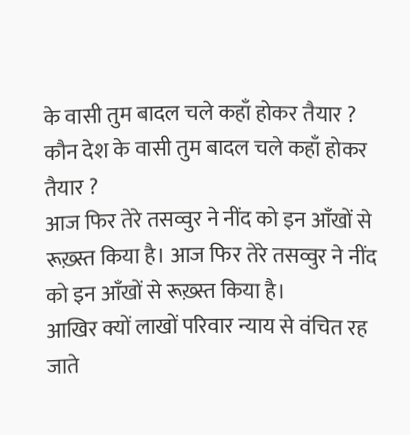के वासी तुम बादल चले कहाँ होकर तैयार ? कौन देश के वासी तुम बादल चले कहाँ होकर तैयार ?
आज फिर तेरे तसव्वुर ने नींद को इन आँखों से रूख़्स्त किया है। आज फिर तेरे तसव्वुर ने नींद को इन आँखों से रूख़्स्त किया है।
आखिर क्यों लाखों परिवार न्याय से वंचित रह जाते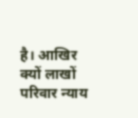है। आखिर क्यों लाखों परिवार न्याय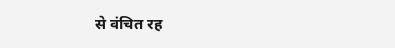से वंचित रह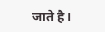जाते है।